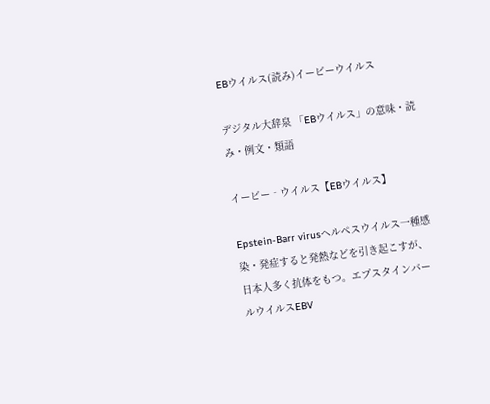EBウイルス(読み)イービーウイルス

デジタル大辞泉 「EBウイルス」の意味・読み・例文・類語

イービー‐ウイルス【EBウイルス】

Epstein-Barr virusヘルペスウイルス一種感染・発症すると発熱などを引き起こすが、日本人多く抗体をもつ。エプスタインバールウイルスEBV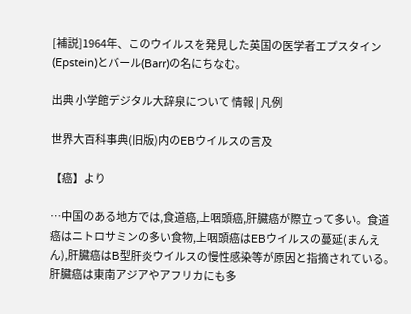[補説]1964年、このウイルスを発見した英国の医学者エプスタイン(Epstein)とバール(Barr)の名にちなむ。

出典 小学館デジタル大辞泉について 情報 | 凡例

世界大百科事典(旧版)内のEBウイルスの言及

【癌】より

…中国のある地方では,食道癌,上咽頭癌,肝臓癌が際立って多い。食道癌はニトロサミンの多い食物,上咽頭癌はEBウイルスの蔓延(まんえん),肝臓癌はB型肝炎ウイルスの慢性感染等が原因と指摘されている。肝臓癌は東南アジアやアフリカにも多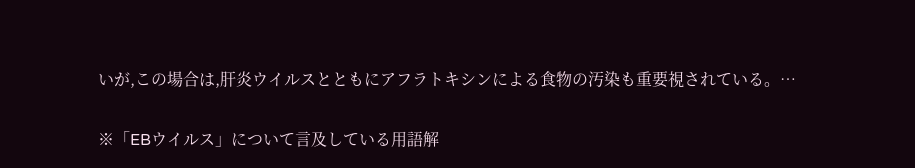いが,この場合は,肝炎ウイルスとともにアフラトキシンによる食物の汚染も重要視されている。…

※「EBウイルス」について言及している用語解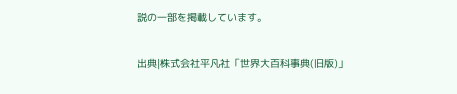説の一部を掲載しています。

出典|株式会社平凡社「世界大百科事典(旧版)」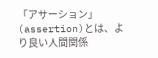「アサーション」(assertion)とは、より良い人間関係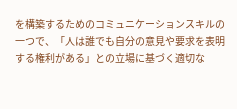を構築するためのコミュニケーションスキルの一つで、「人は誰でも自分の意見や要求を表明する権利がある」との立場に基づく適切な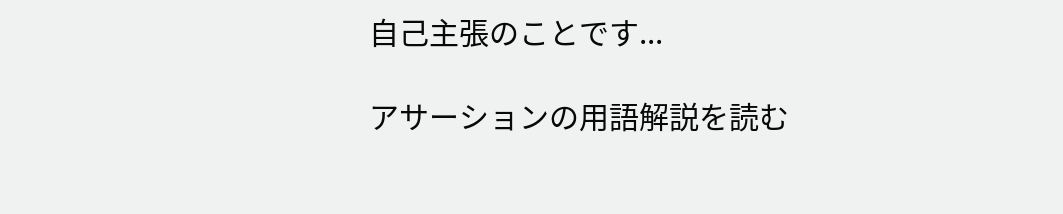自己主張のことです...

アサーションの用語解説を読む